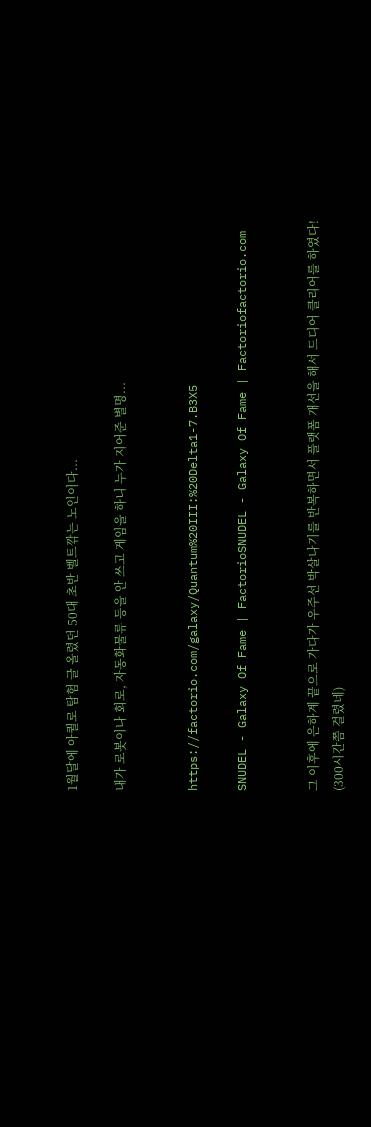1월달에 아퀼로 탐험 글 올렸던 50대 초반 벨트깎는 노인이다...

내가 로봇이나 회로, 자동화물류 등을 안 쓰고 게임을 하니 누가 지어준 별명...


https://factorio.com/galaxy/Quantum%20III:%20Delta1-7.B3X5

SNUDEL - Galaxy Of Fame | FactorioSNUDEL - Galaxy Of Fame | Factoriofactorio.com


그 이후에 은하계 끝으로 가다가 우주선 박살나기를 반복하면서 플랫폼 개선을 해서 드디어 클리어를 하였다! (300시간쯤 걸렸네)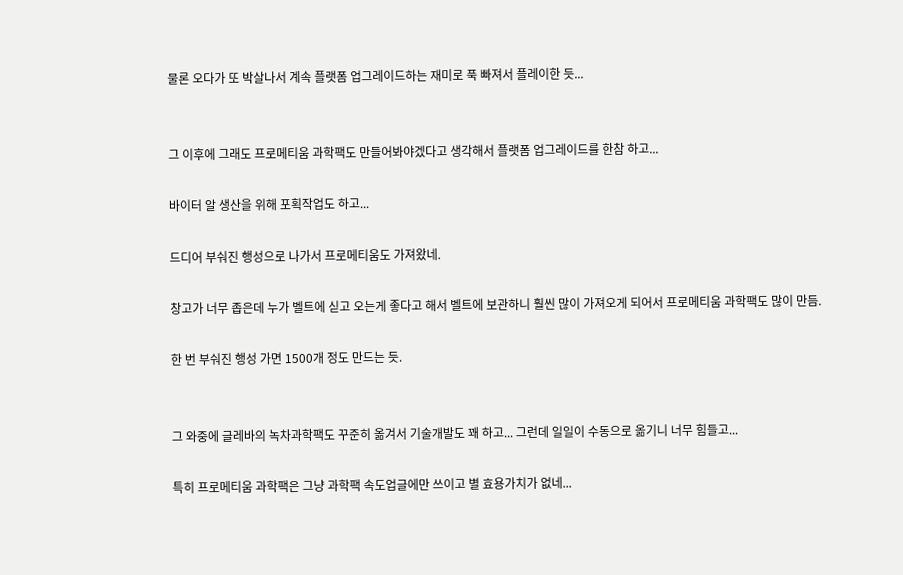물론 오다가 또 박살나서 계속 플랫폼 업그레이드하는 재미로 푹 빠져서 플레이한 듯...


그 이후에 그래도 프로메티움 과학팩도 만들어봐야겠다고 생각해서 플랫폼 업그레이드를 한참 하고...

바이터 알 생산을 위해 포획작업도 하고...

드디어 부숴진 행성으로 나가서 프로메티움도 가져왔네.

창고가 너무 좁은데 누가 벨트에 싣고 오는게 좋다고 해서 벨트에 보관하니 훨씬 많이 가져오게 되어서 프로메티움 과학팩도 많이 만듬.

한 번 부숴진 행성 가면 1500개 정도 만드는 듯.


그 와중에 글레바의 녹차과학팩도 꾸준히 옮겨서 기술개발도 꽤 하고... 그런데 일일이 수동으로 옮기니 너무 힘들고...

특히 프로메티움 과학팩은 그냥 과학팩 속도업글에만 쓰이고 별 효용가치가 없네...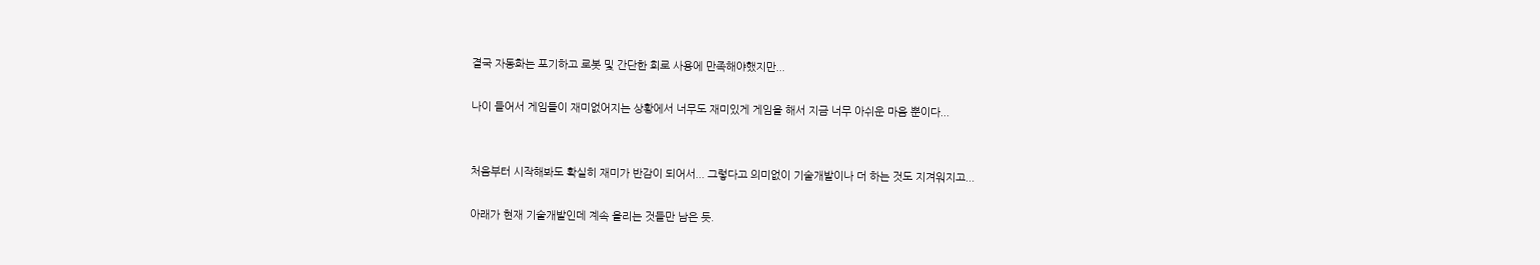결국 자동화는 포기하고 로봇 및 간단한 회로 사용에 만족해야했지만...

나이 들어서 게임들이 재미없어지는 상황에서 너무도 재미있게 게임을 해서 지금 너무 아쉬운 마음 뿐이다...


처음부터 시작해봐도 확실히 재미가 반감이 되어서... 그렇다고 의미없이 기술개발이나 더 하는 것도 지겨워지고...

아래가 현재 기술개발인데 계속 올리는 것들만 남은 듯.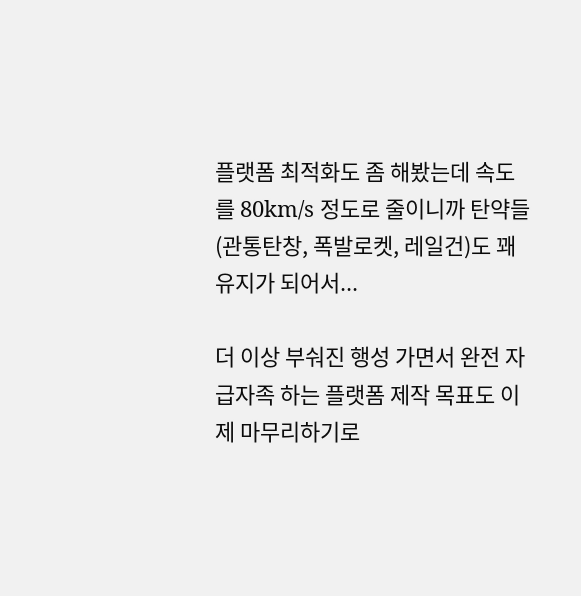플랫폼 최적화도 좀 해봤는데 속도를 80km/s 정도로 줄이니까 탄약들(관통탄창, 폭발로켓, 레일건)도 꽤 유지가 되어서...

더 이상 부숴진 행성 가면서 완전 자급자족 하는 플랫폼 제작 목표도 이제 마무리하기로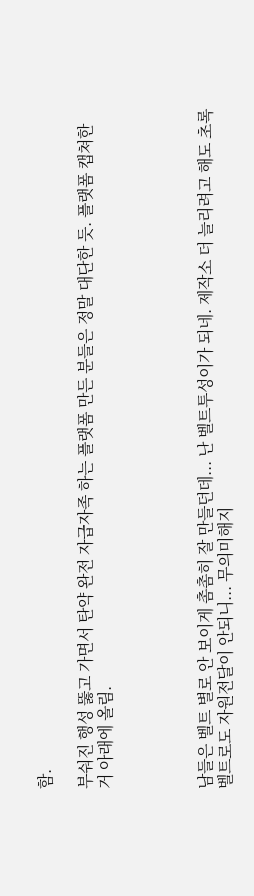함.

부숴진 행성 뚫고 가면서 탄약 완전 자급자족 하는 플랫폼 만든 분들은 정말 대단한 듯. 플랫폼 캡쳐한 거 아래에 올림.




남들은 벨트 별로 안 보이게 촘촘히 잘 만들던데... 난 벨트투성이가 되네. 제작소 더 늘리려고 해도 초록벨트로도 자원전달이 안되니... 무의미해지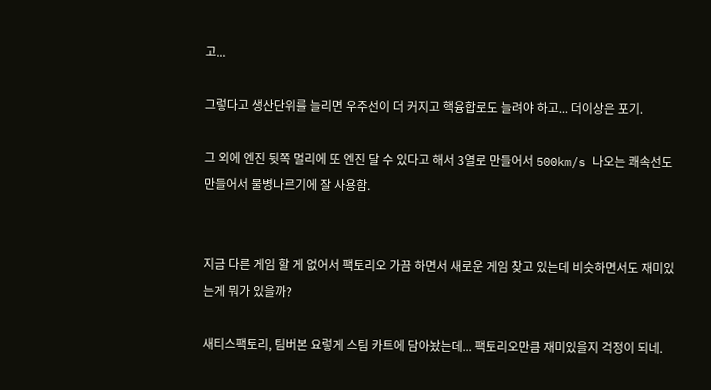고...

그렇다고 생산단위를 늘리면 우주선이 더 커지고 핵융합로도 늘려야 하고... 더이상은 포기.

그 외에 엔진 뒷쪽 멀리에 또 엔진 달 수 있다고 해서 3열로 만들어서 500km/s 나오는 쾌속선도 만들어서 물병나르기에 잘 사용함.


지금 다른 게임 할 게 없어서 팩토리오 가끔 하면서 새로운 게임 찾고 있는데 비슷하면서도 재미있는게 뭐가 있을까?

새티스팩토리, 팀버본 요렇게 스팀 카트에 담아놨는데... 팩토리오만큼 재미있을지 걱정이 되네.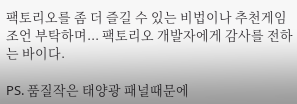팩토리오를 좀 더 즐길 수 있는 비법이나 추천게임 조언 부탁하며... 팩토리오 개발자에게 감사를 전하는 바이다.

PS. 품질작은 태양광 패널때문에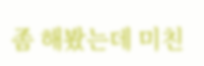좀 해봤는데 미친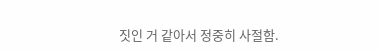짓인 거 같아서 정중히 사절함.